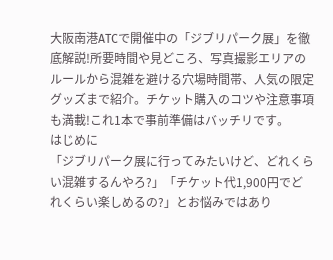大阪南港ATCで開催中の「ジブリパーク展」を徹底解説!所要時間や見どころ、写真撮影エリアのルールから混雑を避ける穴場時間帯、人気の限定グッズまで紹介。チケット購入のコツや注意事項も満載!これ1本で事前準備はバッチリです。
はじめに
「ジブリパーク展に行ってみたいけど、どれくらい混雑するんやろ?」「チケット代1,900円でどれくらい楽しめるの?」とお悩みではあり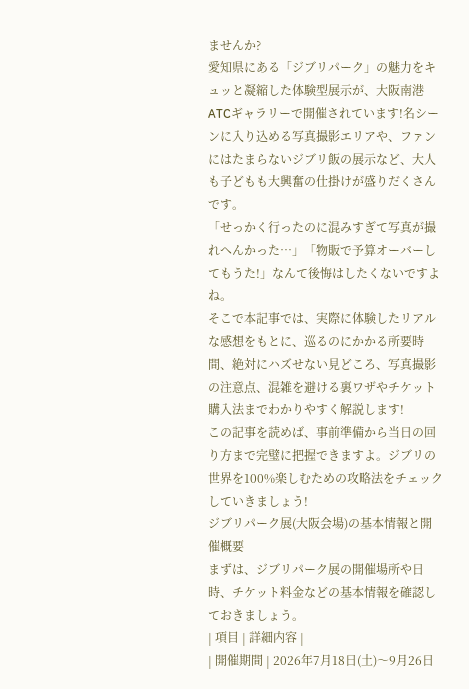ませんか?
愛知県にある「ジブリパーク」の魅力をキュッと凝縮した体験型展示が、大阪南港ATCギャラリーで開催されています!名シーンに入り込める写真撮影エリアや、ファンにはたまらないジブリ飯の展示など、大人も子どもも大興奮の仕掛けが盛りだくさんです。
「せっかく行ったのに混みすぎて写真が撮れへんかった…」「物販で予算オーバーしてもうた!」なんて後悔はしたくないですよね。
そこで本記事では、実際に体験したリアルな感想をもとに、巡るのにかかる所要時間、絶対にハズせない見どころ、写真撮影の注意点、混雑を避ける裏ワザやチケット購入法までわかりやすく解説します!
この記事を読めば、事前準備から当日の回り方まで完璧に把握できますよ。ジブリの世界を100%楽しむための攻略法をチェックしていきましょう!
ジブリパーク展(大阪会場)の基本情報と開催概要
まずは、ジブリパーク展の開催場所や日時、チケット料金などの基本情報を確認しておきましょう。
| 項目 | 詳細内容 |
| 開催期間 | 2026年7月18日(土)〜9月26日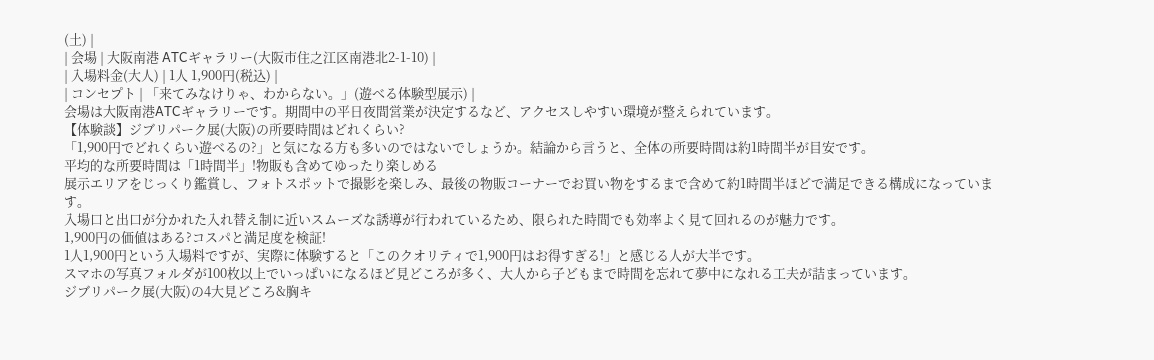(土) |
| 会場 | 大阪南港 ATCギャラリー(大阪市住之江区南港北2-1-10) |
| 入場料金(大人) | 1人 1,900円(税込) |
| コンセプト | 「来てみなけりゃ、わからない。」(遊べる体験型展示) |
会場は大阪南港ATCギャラリーです。期間中の平日夜間営業が決定するなど、アクセスしやすい環境が整えられています。
【体験談】ジブリパーク展(大阪)の所要時間はどれくらい?
「1,900円でどれくらい遊べるの?」と気になる方も多いのではないでしょうか。結論から言うと、全体の所要時間は約1時間半が目安です。
平均的な所要時間は「1時間半」!物販も含めてゆったり楽しめる
展示エリアをじっくり鑑賞し、フォトスポットで撮影を楽しみ、最後の物販コーナーでお買い物をするまで含めて約1時間半ほどで満足できる構成になっています。
入場口と出口が分かれた入れ替え制に近いスムーズな誘導が行われているため、限られた時間でも効率よく見て回れるのが魅力です。
1,900円の価値はある?コスパと満足度を検証!
1人1,900円という入場料ですが、実際に体験すると「このクオリティで1,900円はお得すぎる!」と感じる人が大半です。
スマホの写真フォルダが100枚以上でいっぱいになるほど見どころが多く、大人から子どもまで時間を忘れて夢中になれる工夫が詰まっています。
ジブリパーク展(大阪)の4大見どころ&胸キ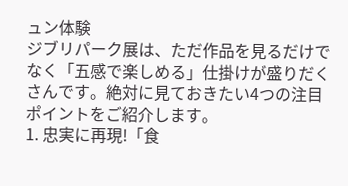ュン体験
ジブリパーク展は、ただ作品を見るだけでなく「五感で楽しめる」仕掛けが盛りだくさんです。絶対に見ておきたい4つの注目ポイントをご紹介します。
1. 忠実に再現!「食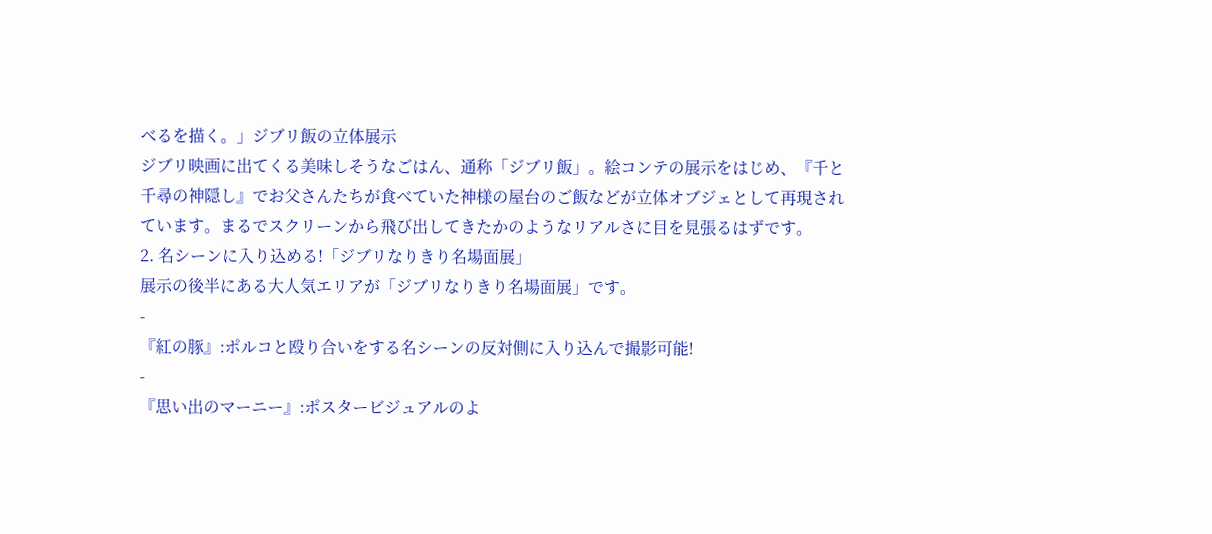べるを描く。」ジブリ飯の立体展示
ジブリ映画に出てくる美味しそうなごはん、通称「ジブリ飯」。絵コンテの展示をはじめ、『千と千尋の神隠し』でお父さんたちが食べていた神様の屋台のご飯などが立体オブジェとして再現されています。まるでスクリーンから飛び出してきたかのようなリアルさに目を見張るはずです。
2. 名シーンに入り込める!「ジブリなりきり名場面展」
展示の後半にある大人気エリアが「ジブリなりきり名場面展」です。
-
『紅の豚』:ポルコと殴り合いをする名シーンの反対側に入り込んで撮影可能!
-
『思い出のマーニー』:ポスタービジュアルのよ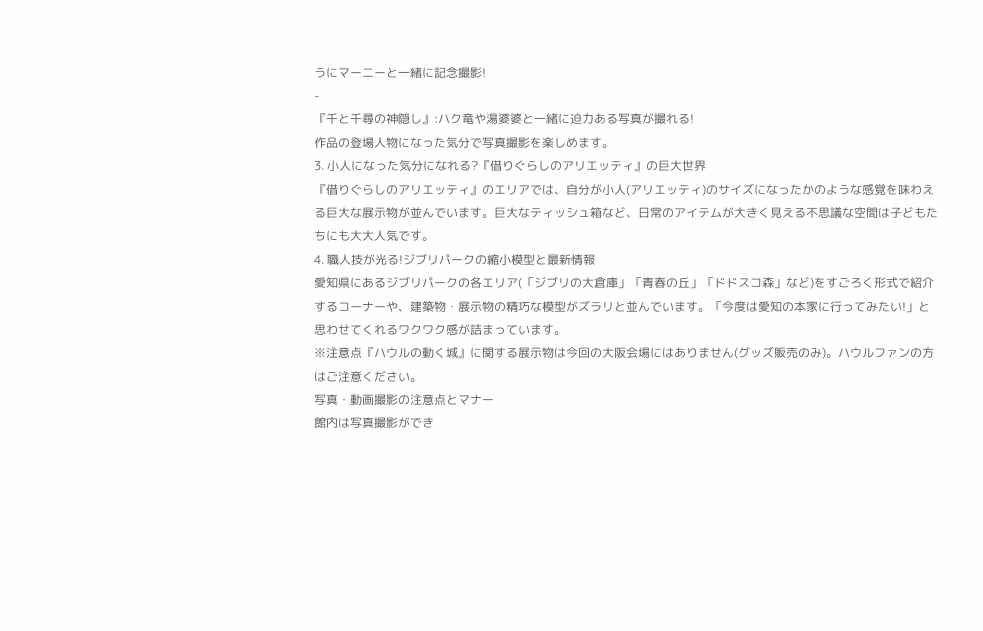うにマーニーと一緒に記念撮影!
-
『千と千尋の神隠し』:ハク竜や湯婆婆と一緒に迫力ある写真が撮れる!
作品の登場人物になった気分で写真撮影を楽しめます。
3. 小人になった気分になれる?『借りぐらしのアリエッティ』の巨大世界
『借りぐらしのアリエッティ』のエリアでは、自分が小人(アリエッティ)のサイズになったかのような感覚を味わえる巨大な展示物が並んでいます。巨大なティッシュ箱など、日常のアイテムが大きく見える不思議な空間は子どもたちにも大大人気です。
4. 職人技が光る!ジブリパークの縮小模型と最新情報
愛知県にあるジブリパークの各エリア(「ジブリの大倉庫」「青春の丘」「ドドスコ森」など)をすごろく形式で紹介するコーナーや、建築物・展示物の精巧な模型がズラリと並んでいます。「今度は愛知の本家に行ってみたい!」と思わせてくれるワクワク感が詰まっています。
※注意点『ハウルの動く城』に関する展示物は今回の大阪会場にはありません(グッズ販売のみ)。ハウルファンの方はご注意ください。
写真・動画撮影の注意点とマナー
館内は写真撮影ができ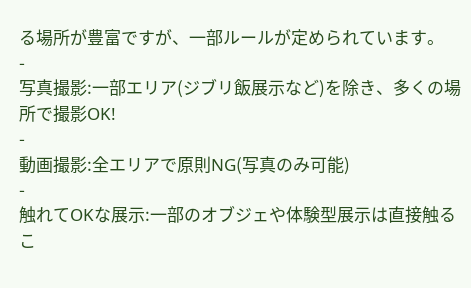る場所が豊富ですが、一部ルールが定められています。
-
写真撮影:一部エリア(ジブリ飯展示など)を除き、多くの場所で撮影OK!
-
動画撮影:全エリアで原則NG(写真のみ可能)
-
触れてOKな展示:一部のオブジェや体験型展示は直接触るこ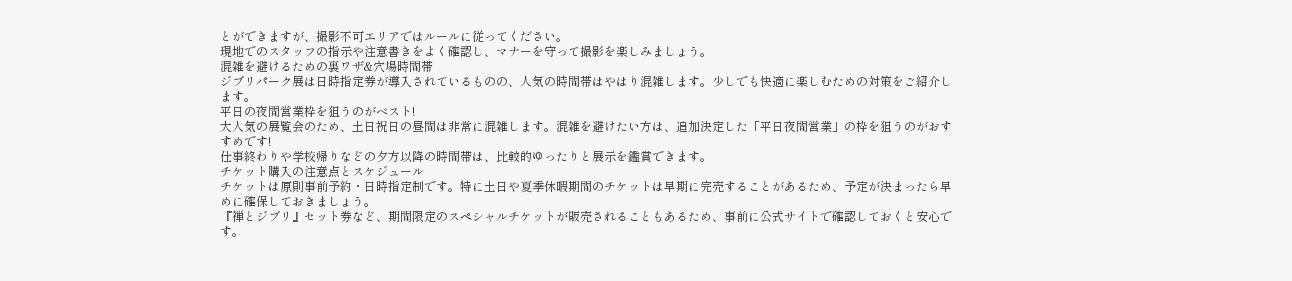とができますが、撮影不可エリアではルールに従ってください。
現地でのスタッフの指示や注意書きをよく確認し、マナーを守って撮影を楽しみましょう。
混雑を避けるための裏ワザ&穴場時間帯
ジブリパーク展は日時指定券が導入されているものの、人気の時間帯はやはり混雑します。少しでも快適に楽しむための対策をご紹介します。
平日の夜間営業枠を狙うのがベスト!
大人気の展覧会のため、土日祝日の昼間は非常に混雑します。混雑を避けたい方は、追加決定した「平日夜間営業」の枠を狙うのがおすすめです!
仕事終わりや学校帰りなどの夕方以降の時間帯は、比較的ゆったりと展示を鑑賞できます。
チケット購入の注意点とスケジュール
チケットは原則事前予約・日時指定制です。特に土日や夏季休暇期間のチケットは早期に完売することがあるため、予定が決まったら早めに確保しておきましょう。
『禅とジブリ』セット券など、期間限定のスペシャルチケットが販売されることもあるため、事前に公式サイトで確認しておくと安心です。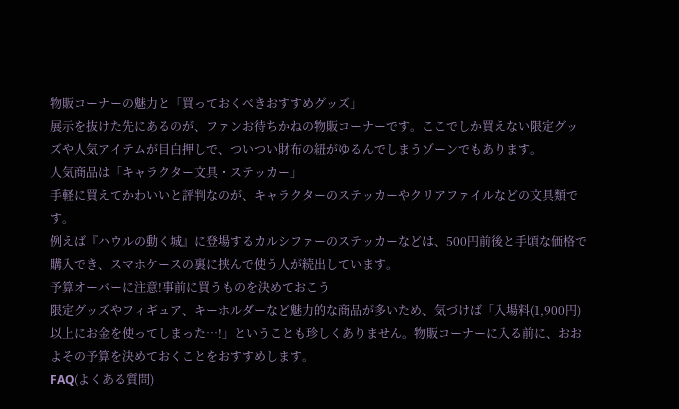物販コーナーの魅力と「買っておくべきおすすめグッズ」
展示を抜けた先にあるのが、ファンお待ちかねの物販コーナーです。ここでしか買えない限定グッズや人気アイテムが目白押しで、ついつい財布の紐がゆるんでしまうゾーンでもあります。
人気商品は「キャラクター文具・ステッカー」
手軽に買えてかわいいと評判なのが、キャラクターのステッカーやクリアファイルなどの文具類です。
例えば『ハウルの動く城』に登場するカルシファーのステッカーなどは、500円前後と手頃な価格で購入でき、スマホケースの裏に挟んで使う人が続出しています。
予算オーバーに注意!事前に買うものを決めておこう
限定グッズやフィギュア、キーホルダーなど魅力的な商品が多いため、気づけば「入場料(1,900円)以上にお金を使ってしまった…!」ということも珍しくありません。物販コーナーに入る前に、おおよその予算を決めておくことをおすすめします。
FAQ(よくある質問)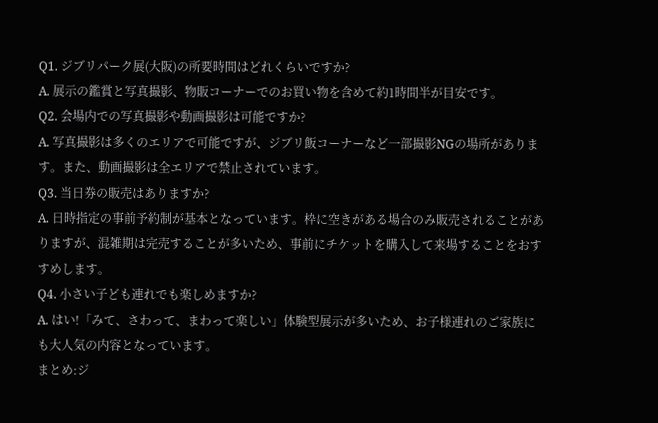Q1. ジブリパーク展(大阪)の所要時間はどれくらいですか?
A. 展示の鑑賞と写真撮影、物販コーナーでのお買い物を含めて約1時間半が目安です。
Q2. 会場内での写真撮影や動画撮影は可能ですか?
A. 写真撮影は多くのエリアで可能ですが、ジブリ飯コーナーなど一部撮影NGの場所があります。また、動画撮影は全エリアで禁止されています。
Q3. 当日券の販売はありますか?
A. 日時指定の事前予約制が基本となっています。枠に空きがある場合のみ販売されることがありますが、混雑期は完売することが多いため、事前にチケットを購入して来場することをおすすめします。
Q4. 小さい子ども連れでも楽しめますか?
A. はい!「みて、さわって、まわって楽しい」体験型展示が多いため、お子様連れのご家族にも大人気の内容となっています。
まとめ:ジ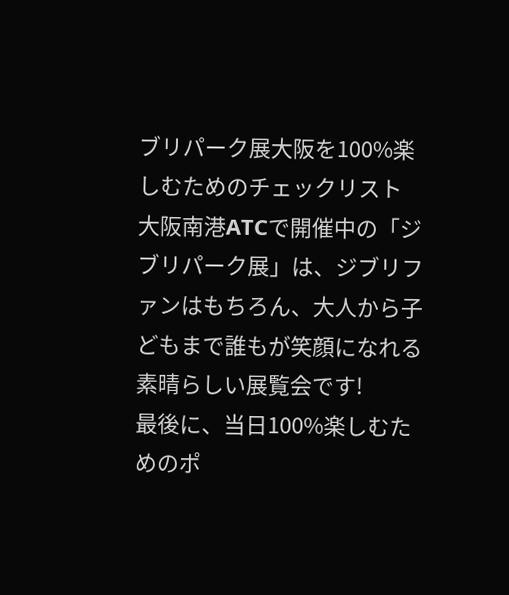ブリパーク展大阪を100%楽しむためのチェックリスト
大阪南港ATCで開催中の「ジブリパーク展」は、ジブリファンはもちろん、大人から子どもまで誰もが笑顔になれる素晴らしい展覧会です!
最後に、当日100%楽しむためのポ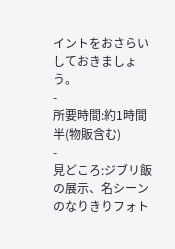イントをおさらいしておきましょう。
-
所要時間:約1時間半(物販含む)
-
見どころ:ジブリ飯の展示、名シーンのなりきりフォト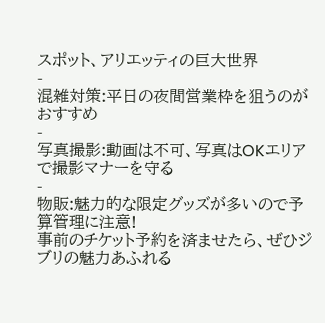スポット、アリエッティの巨大世界
-
混雑対策:平日の夜間営業枠を狙うのがおすすめ
-
写真撮影:動画は不可、写真はOKエリアで撮影マナーを守る
-
物販:魅力的な限定グッズが多いので予算管理に注意!
事前のチケット予約を済ませたら、ぜひジブリの魅力あふれる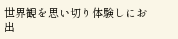世界観を思い切り体験しにお出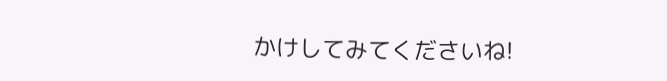かけしてみてくださいね!